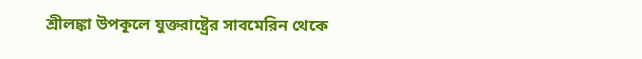শ্রীলঙ্কা উপকূলে যুক্তরাষ্ট্রের সাবমেরিন থেকে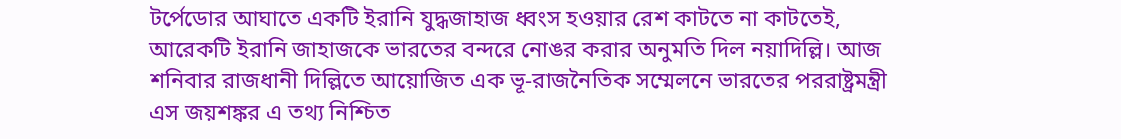টর্পেডোর আঘাতে একটি ইরানি যুদ্ধজাহাজ ধ্বংস হওয়ার রেশ কাটতে না কাটতেই, আরেকটি ইরানি জাহাজকে ভারতের বন্দরে নোঙর করার অনুমতি দিল নয়াদিল্লি। আজ শনিবার রাজধানী দিল্লিতে আয়োজিত এক ভূ-রাজনৈতিক সম্মেলনে ভারতের পররাষ্ট্রমন্ত্রী এস জয়শঙ্কর এ তথ্য নিশ্চিত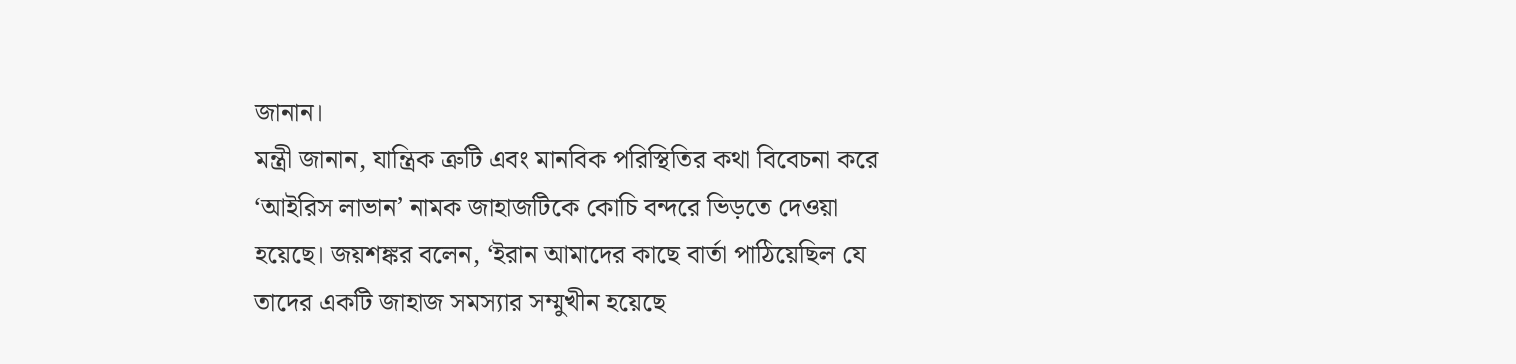জানান।
মন্ত্রী জানান, যান্ত্রিক ত্রুটি এবং মানবিক পরিস্থিতির কথা বিবেচনা করে ‘আইরিস লাভান’ নামক জাহাজটিকে কোচি বন্দরে ভিড়তে দেওয়া হয়েছে। জয়শঙ্কর বলেন, ‘ইরান আমাদের কাছে বার্তা পাঠিয়েছিল যে তাদের একটি জাহাজ সমস্যার সম্মুখীন হয়েছে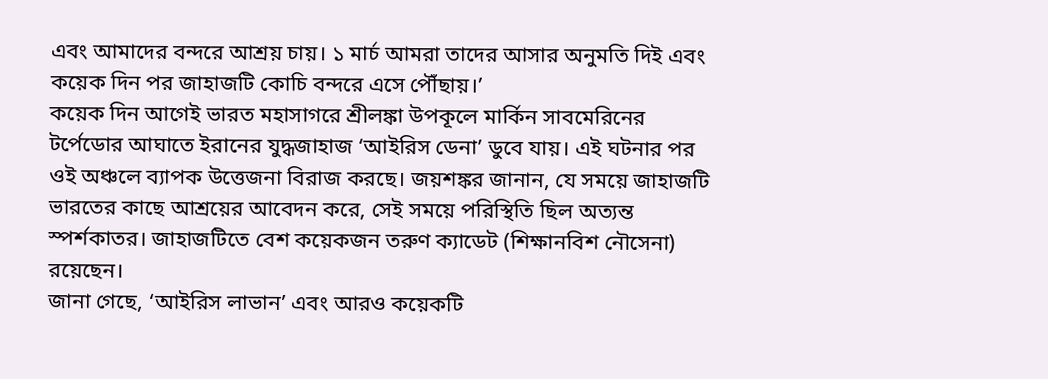এবং আমাদের বন্দরে আশ্রয় চায়। ১ মার্চ আমরা তাদের আসার অনুমতি দিই এবং কয়েক দিন পর জাহাজটি কোচি বন্দরে এসে পৌঁছায়।’
কয়েক দিন আগেই ভারত মহাসাগরে শ্রীলঙ্কা উপকূলে মার্কিন সাবমেরিনের টর্পেডোর আঘাতে ইরানের যুদ্ধজাহাজ ‘আইরিস ডেনা’ ডুবে যায়। এই ঘটনার পর ওই অঞ্চলে ব্যাপক উত্তেজনা বিরাজ করছে। জয়শঙ্কর জানান, যে সময়ে জাহাজটি ভারতের কাছে আশ্রয়ের আবেদন করে, সেই সময়ে পরিস্থিতি ছিল অত্যন্ত স্পর্শকাতর। জাহাজটিতে বেশ কয়েকজন তরুণ ক্যাডেট (শিক্ষানবিশ নৌসেনা) রয়েছেন।
জানা গেছে, ‘আইরিস লাভান’ এবং আরও কয়েকটি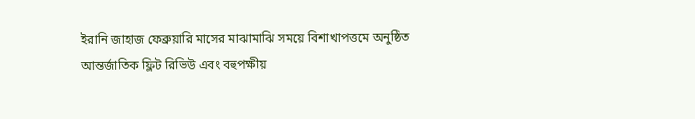ইরানি জাহাজ ফেব্রুয়ারি মাসের মাঝামাঝি সময়ে বিশাখাপত্তমে অনুষ্ঠিত আন্তর্জাতিক ফ্লিট রিভিউ এবং বহুপক্ষীয়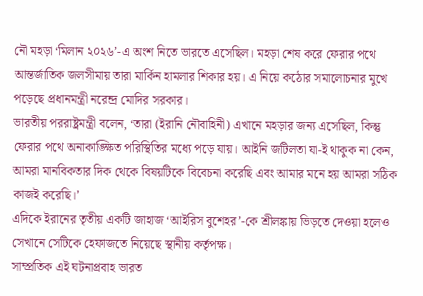নৌ মহড়া ‘মিলান ২০২৬’-এ অংশ নিতে ভারতে এসেছিল। মহড়া শেষ করে ফেরার পথে আন্তর্জাতিক জলসীমায় তারা মার্কিন হামলার শিকার হয়। এ নিয়ে কঠোর সমালোচনার মুখে পড়েছে প্রধানমন্ত্রী নরেন্দ্র মোদির সরকার।
ভারতীয় পররাষ্ট্রমন্ত্রী বলেন, ‘তারা (ইরানি নৌবাহিনী) এখানে মহড়ার জন্য এসেছিল, কিন্তু ফেরার পথে অনাকাঙ্ক্ষিত পরিস্থিতির মধ্যে পড়ে যায়। আইনি জটিলতা যা-ই থাকুক না কেন, আমরা মানবিকতার দিক থেকে বিষয়টিকে বিবেচনা করেছি এবং আমার মনে হয় আমরা সঠিক কাজই করেছি।’
এদিকে ইরানের তৃতীয় একটি জাহাজ ‘আইরিস বুশেহর’-কে শ্রীলঙ্কায় ভিড়তে দেওয়া হলেও সেখানে সেটিকে হেফাজতে নিয়েছে স্থানীয় কর্তৃপক্ষ।
সাম্প্রতিক এই ঘটনাপ্রবাহ ভারত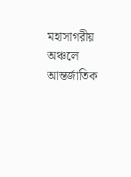মহাসাগরীয় অঞ্চলে আন্তর্জাতিক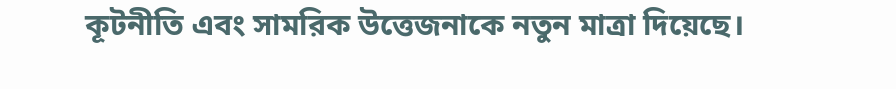কূটনীতি এবং সামরিক উত্তেজনাকে নতুন মাত্রা দিয়েছে।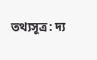তথ্যসূত্র: দ্য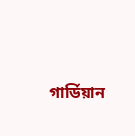গার্ডিয়ান